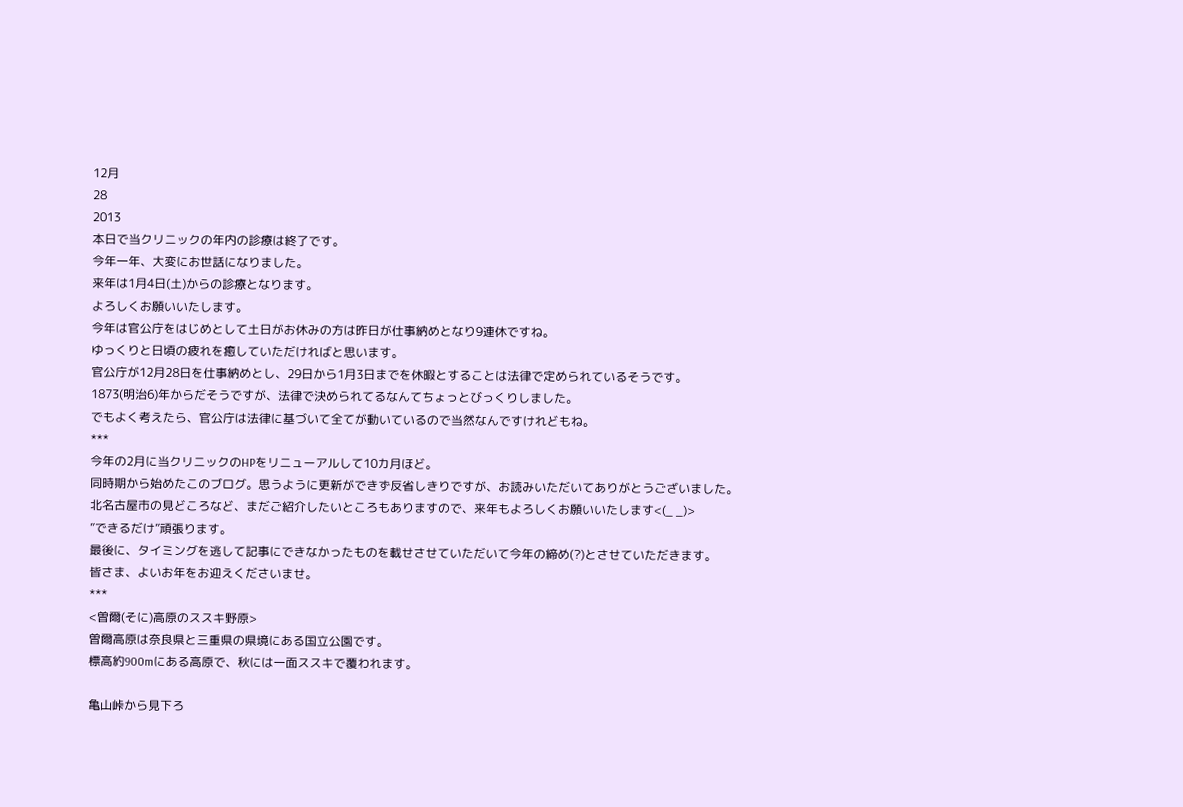12月
28
2013
本日で当クリニックの年内の診療は終了です。
今年一年、大変にお世話になりました。
来年は1月4日(土)からの診療となります。
よろしくお願いいたします。
今年は官公庁をはじめとして土日がお休みの方は昨日が仕事納めとなり9連休ですね。
ゆっくりと日頃の疲れを癒していただければと思います。
官公庁が12月28日を仕事納めとし、29日から1月3日までを休暇とすることは法律で定められているそうです。
1873(明治6)年からだそうですが、法律で決められてるなんてちょっとびっくりしました。
でもよく考えたら、官公庁は法律に基づいて全てが動いているので当然なんですけれどもね。
***
今年の2月に当クリニックのHPをリニューアルして10カ月ほど。
同時期から始めたこのブログ。思うように更新ができず反省しきりですが、お読みいただいてありがとうございました。
北名古屋市の見どころなど、まだご紹介したいところもありますので、来年もよろしくお願いいたします<(_ _)>
”できるだけ”頑張ります。
最後に、タイミングを逃して記事にできなかったものを載せさせていただいて今年の締め(?)とさせていただきます。
皆さま、よいお年をお迎えくださいませ。
***
<曽爾(そに)高原のススキ野原>
曽爾高原は奈良県と三重県の県境にある国立公園です。
標高約900mにある高原で、秋には一面ススキで覆われます。

亀山峠から見下ろ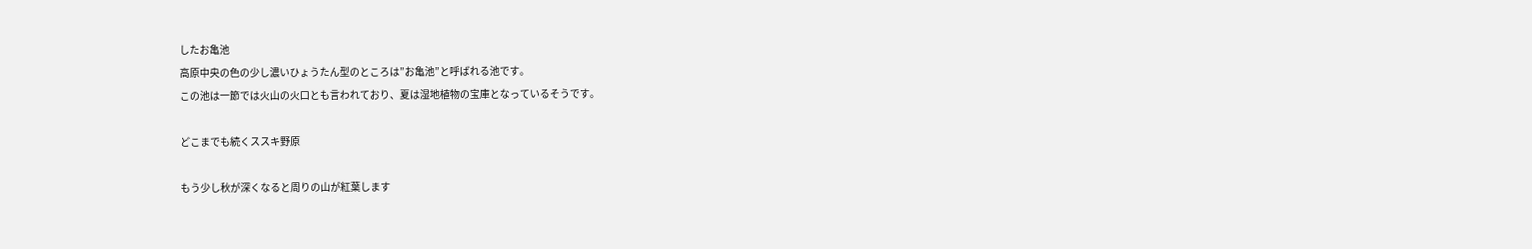したお亀池
高原中央の色の少し濃いひょうたん型のところは”お亀池”と呼ばれる池です。
この池は一節では火山の火口とも言われており、夏は湿地植物の宝庫となっているそうです。

どこまでも続くススキ野原

もう少し秋が深くなると周りの山が紅葉します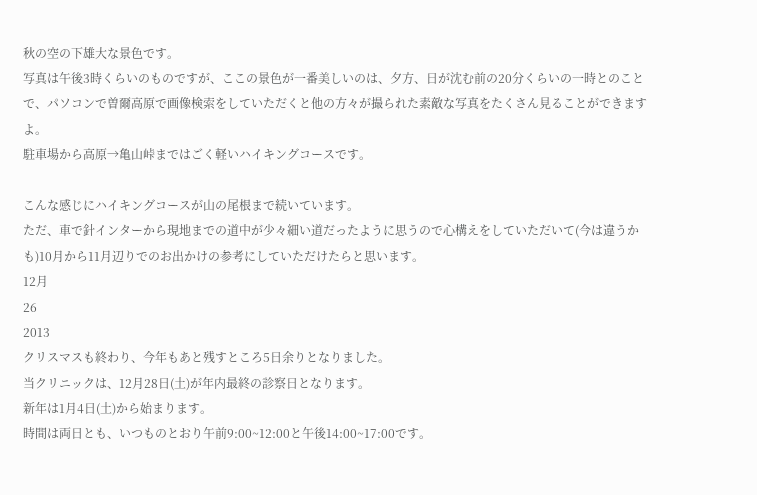秋の空の下雄大な景色です。
写真は午後3時くらいのものですが、ここの景色が一番美しいのは、夕方、日が沈む前の20分くらいの一時とのことで、パソコンで曽爾高原で画像検索をしていただくと他の方々が撮られた素敵な写真をたくさん見ることができますよ。
駐車場から高原→亀山峠まではごく軽いハイキングコースです。

こんな感じにハイキングコースが山の尾根まで続いています。
ただ、車で針インターから現地までの道中が少々細い道だったように思うので心構えをしていただいて(今は違うかも)10月から11月辺りでのお出かけの参考にしていただけたらと思います。
12月
26
2013
クリスマスも終わり、今年もあと残すところ5日余りとなりました。
当クリニックは、12月28日(土)が年内最終の診察日となります。
新年は1月4日(土)から始まります。
時間は両日とも、いつものとおり午前9:00~12:00と午後14:00~17:00です。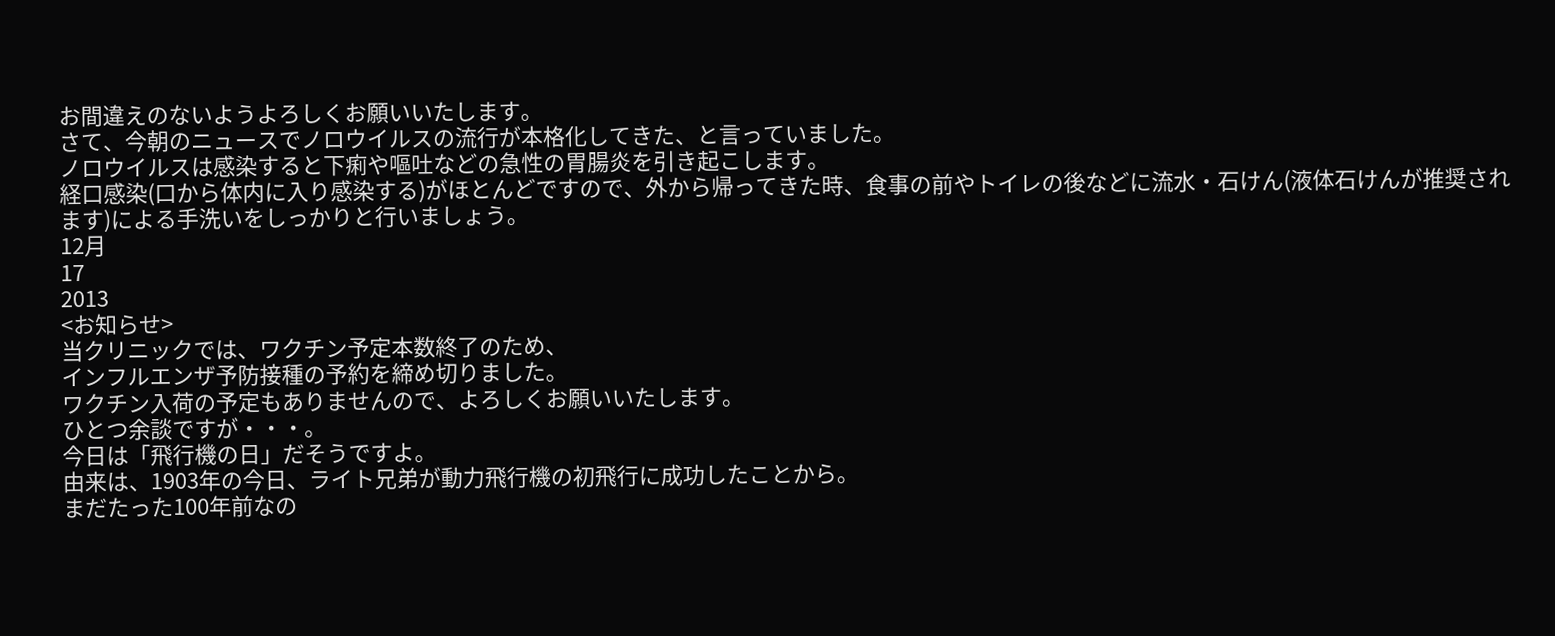お間違えのないようよろしくお願いいたします。
さて、今朝のニュースでノロウイルスの流行が本格化してきた、と言っていました。
ノロウイルスは感染すると下痢や嘔吐などの急性の胃腸炎を引き起こします。
経口感染(口から体内に入り感染する)がほとんどですので、外から帰ってきた時、食事の前やトイレの後などに流水・石けん(液体石けんが推奨されます)による手洗いをしっかりと行いましょう。
12月
17
2013
<お知らせ>
当クリニックでは、ワクチン予定本数終了のため、
インフルエンザ予防接種の予約を締め切りました。
ワクチン入荷の予定もありませんので、よろしくお願いいたします。
ひとつ余談ですが・・・。
今日は「飛行機の日」だそうですよ。
由来は、1903年の今日、ライト兄弟が動力飛行機の初飛行に成功したことから。
まだたった100年前なの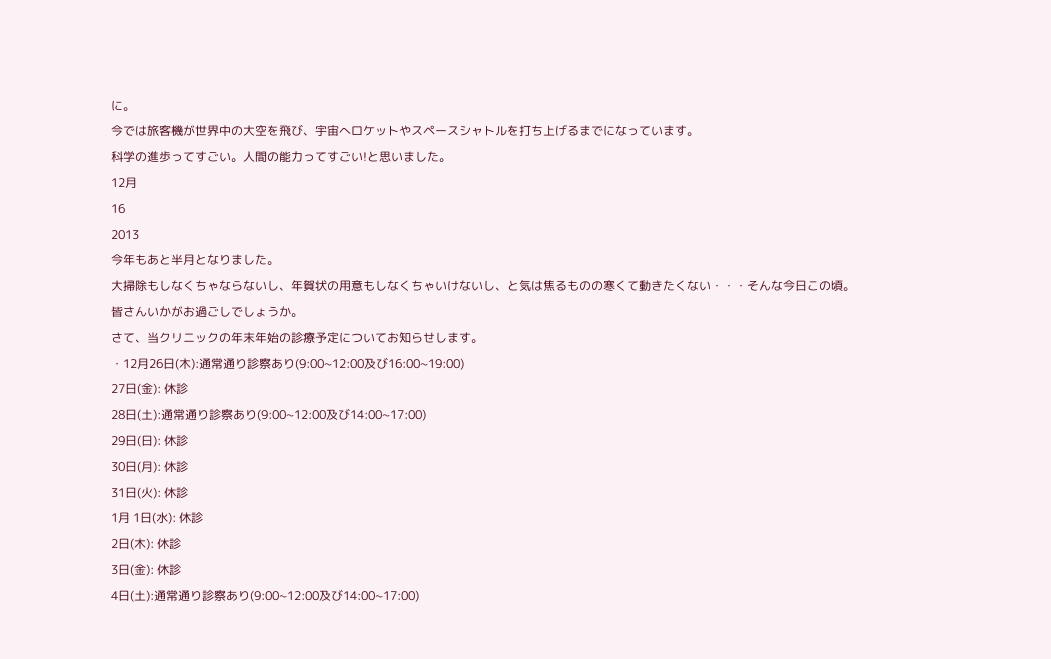に。
今では旅客機が世界中の大空を飛び、宇宙へロケットやスペースシャトルを打ち上げるまでになっています。
科学の進歩ってすごい。人間の能力ってすごい!と思いました。
12月
16
2013
今年もあと半月となりました。
大掃除もしなくちゃならないし、年賀状の用意もしなくちゃいけないし、と気は焦るものの寒くて動きたくない・・・そんな今日この頃。
皆さんいかがお過ごしでしょうか。
さて、当クリニックの年末年始の診療予定についてお知らせします。
・12月26日(木):通常通り診察あり(9:00~12:00及び16:00~19:00)
27日(金): 休診
28日(土):通常通り診察あり(9:00~12:00及び14:00~17:00)
29日(日): 休診
30日(月): 休診
31日(火): 休診
1月 1日(水): 休診
2日(木): 休診
3日(金): 休診
4日(土):通常通り診察あり(9:00~12:00及び14:00~17:00)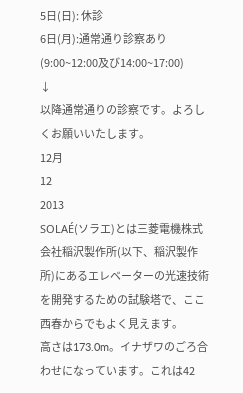5日(日): 休診
6日(月):通常通り診察あり(9:00~12:00及び14:00~17:00)
↓
以降通常通りの診察です。よろしくお願いいたします。
12月
12
2013
SOLAÉ(ソラエ)とは三菱電機株式会社稲沢製作所(以下、稲沢製作所)にあるエレベーターの光速技術を開発するための試験塔で、ここ西春からでもよく見えます。
高さは173.0m。イナザワのごろ合わせになっています。これは42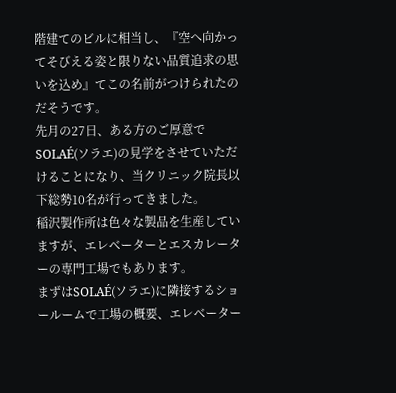階建てのビルに相当し、『空へ向かってそびえる姿と限りない品質追求の思いを込め』てこの名前がつけられたのだそうです。
先月の27日、ある方のご厚意でSOLAÉ(ソラエ)の見学をさせていただけることになり、当クリニック院長以下総勢10名が行ってきました。
稲沢製作所は色々な製品を生産していますが、エレベーターとエスカレーターの専門工場でもあります。
まずはSOLAÉ(ソラエ)に隣接するショールームで工場の概要、エレベーター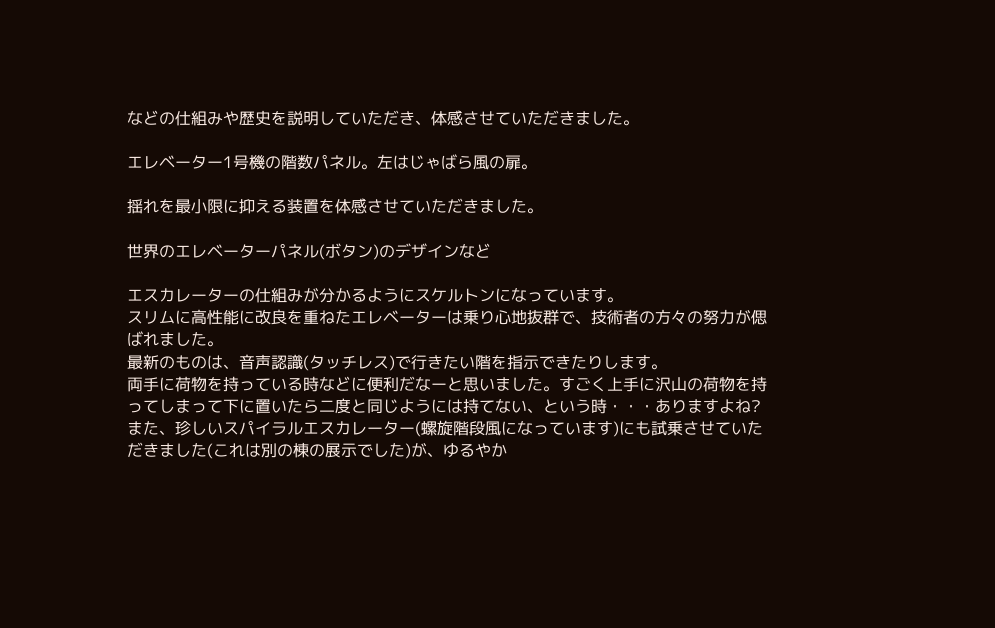などの仕組みや歴史を説明していただき、体感させていただきました。

エレベーター1号機の階数パネル。左はじゃばら風の扉。

揺れを最小限に抑える装置を体感させていただきました。

世界のエレベーターパネル(ボタン)のデザインなど

エスカレーターの仕組みが分かるようにスケルトンになっています。
スリムに高性能に改良を重ねたエレベーターは乗り心地抜群で、技術者の方々の努力が偲ばれました。
最新のものは、音声認識(タッチレス)で行きたい階を指示できたりします。
両手に荷物を持っている時などに便利だなーと思いました。すごく上手に沢山の荷物を持ってしまって下に置いたら二度と同じようには持てない、という時・・・ありますよね?
また、珍しいスパイラルエスカレーター(螺旋階段風になっています)にも試乗させていただきました(これは別の棟の展示でした)が、ゆるやか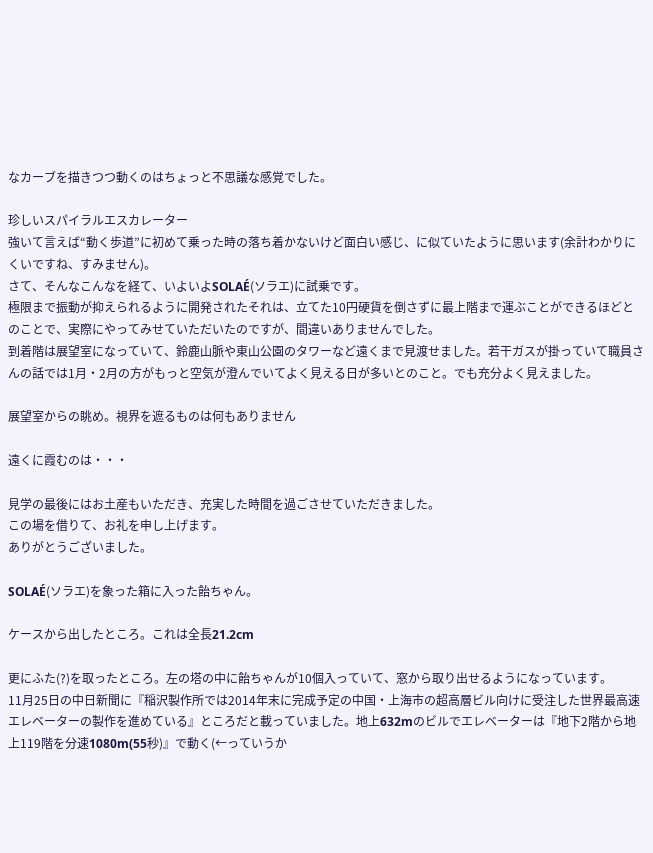なカーブを描きつつ動くのはちょっと不思議な感覚でした。

珍しいスパイラルエスカレーター
強いて言えば“動く歩道”に初めて乗った時の落ち着かないけど面白い感じ、に似ていたように思います(余計わかりにくいですね、すみません)。
さて、そんなこんなを経て、いよいよSOLAÉ(ソラエ)に試乗です。
極限まで振動が抑えられるように開発されたそれは、立てた10円硬貨を倒さずに最上階まで運ぶことができるほどとのことで、実際にやってみせていただいたのですが、間違いありませんでした。
到着階は展望室になっていて、鈴鹿山脈や東山公園のタワーなど遠くまで見渡せました。若干ガスが掛っていて職員さんの話では1月・2月の方がもっと空気が澄んでいてよく見える日が多いとのこと。でも充分よく見えました。

展望室からの眺め。視界を遮るものは何もありません

遠くに霞むのは・・・

見学の最後にはお土産もいただき、充実した時間を過ごさせていただきました。
この場を借りて、お礼を申し上げます。
ありがとうございました。

SOLAÉ(ソラエ)を象った箱に入った飴ちゃん。

ケースから出したところ。これは全長21.2cm

更にふた(?)を取ったところ。左の塔の中に飴ちゃんが10個入っていて、窓から取り出せるようになっています。
11月25日の中日新聞に『稲沢製作所では2014年末に完成予定の中国・上海市の超高層ビル向けに受注した世界最高速エレベーターの製作を進めている』ところだと載っていました。地上632mのビルでエレベーターは『地下2階から地上119階を分速1080m(55秒)』で動く(←っていうか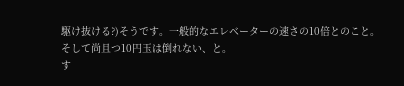駆け抜ける?)そうです。一般的なエレベーターの速さの10倍とのこと。
そして尚且つ10円玉は倒れない、と。
す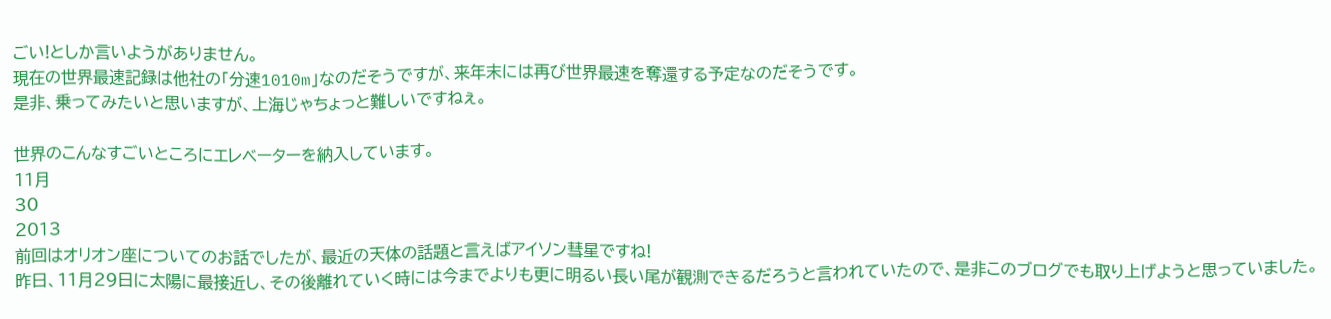ごい!としか言いようがありません。
現在の世界最速記録は他社の「分速1010m」なのだそうですが、来年末には再び世界最速を奪還する予定なのだそうです。
是非、乗ってみたいと思いますが、上海じゃちょっと難しいですねぇ。

世界のこんなすごいところにエレベーターを納入しています。
11月
30
2013
前回はオリオン座についてのお話でしたが、最近の天体の話題と言えばアイソン彗星ですね!
昨日、11月29日に太陽に最接近し、その後離れていく時には今までよりも更に明るい長い尾が観測できるだろうと言われていたので、是非このブログでも取り上げようと思っていました。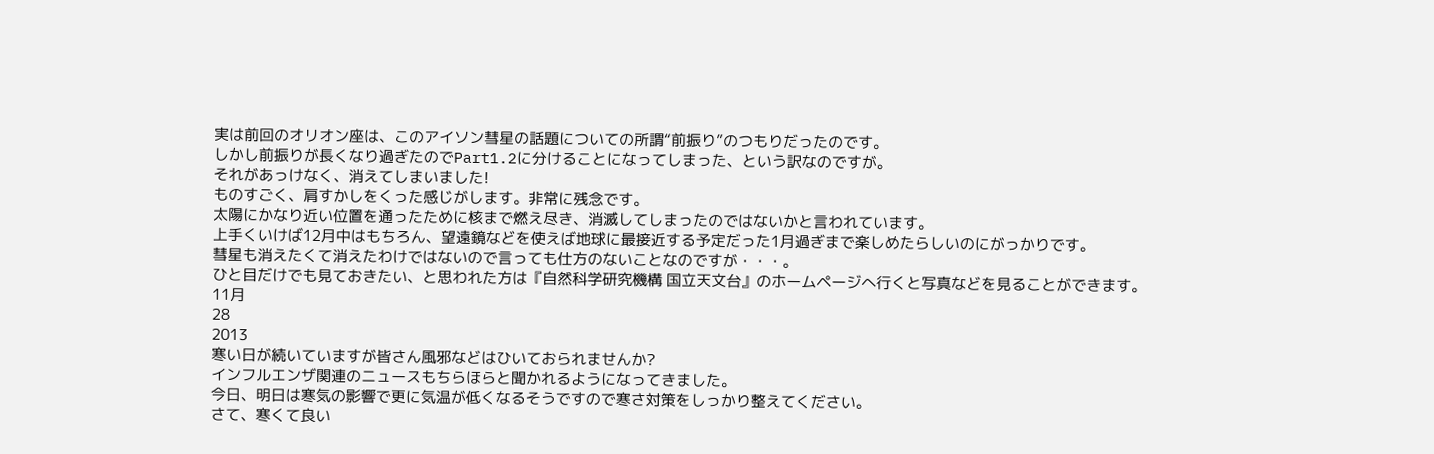実は前回のオリオン座は、このアイソン彗星の話題についての所謂“前振り”のつもりだったのです。
しかし前振りが長くなり過ぎたのでPart1.2に分けることになってしまった、という訳なのですが。
それがあっけなく、消えてしまいました!
ものすごく、肩すかしをくった感じがします。非常に残念です。
太陽にかなり近い位置を通ったために核まで燃え尽き、消滅してしまったのではないかと言われています。
上手くいけば12月中はもちろん、望遠鏡などを使えば地球に最接近する予定だった1月過ぎまで楽しめたらしいのにがっかりです。
彗星も消えたくて消えたわけではないので言っても仕方のないことなのですが・・・。
ひと目だけでも見ておきたい、と思われた方は『自然科学研究機構 国立天文台』のホームページへ行くと写真などを見ることができます。
11月
28
2013
寒い日が続いていますが皆さん風邪などはひいておられませんか?
インフルエンザ関連のニュースもちらほらと聞かれるようになってきました。
今日、明日は寒気の影響で更に気温が低くなるそうですので寒さ対策をしっかり整えてください。
さて、寒くて良い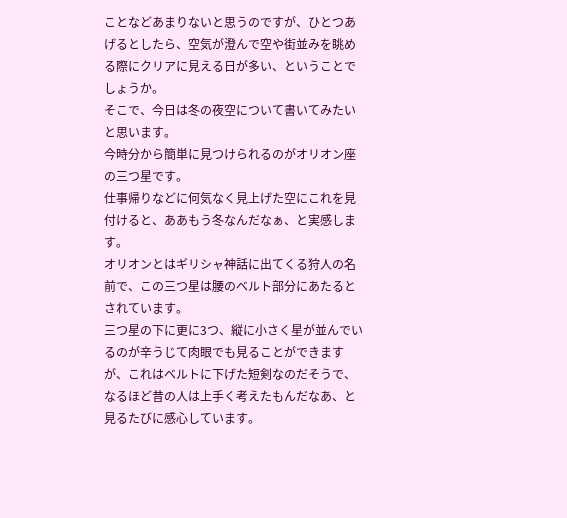ことなどあまりないと思うのですが、ひとつあげるとしたら、空気が澄んで空や街並みを眺める際にクリアに見える日が多い、ということでしょうか。
そこで、今日は冬の夜空について書いてみたいと思います。
今時分から簡単に見つけられるのがオリオン座の三つ星です。
仕事帰りなどに何気なく見上げた空にこれを見付けると、ああもう冬なんだなぁ、と実感します。
オリオンとはギリシャ神話に出てくる狩人の名前で、この三つ星は腰のベルト部分にあたるとされています。
三つ星の下に更に3つ、縦に小さく星が並んでいるのが辛うじて肉眼でも見ることができますが、これはベルトに下げた短剣なのだそうで、なるほど昔の人は上手く考えたもんだなあ、と見るたびに感心しています。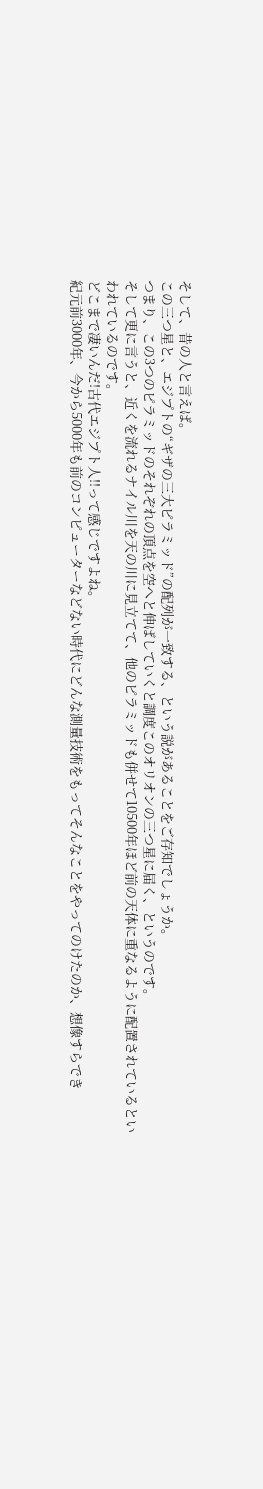そして、昔の人と言えば。
この三つ星と、エジプトの“ギザの三大ピラミッド”の配列が一致する、という説があることをご存知でしょうか。
つまり、この3つのピラミッドのそれぞれの頂点を空へと伸ばしていくと調度このオリオンの三つ星に届く、というのです。
そして更に言うと、近くを流れるナイル川を天の川に見立てて、他のピラミッドも併せて10500年ほど前の天体に重なるように配置されているといわれているのです。
どこまで凄いんだ!古代エジプト人!!って感じですよね。
紀元前3000年、今から5000年も前のコンピューターなどない時代にどんな測量技術をもってそんなことをやってのけたのか、想像すらでき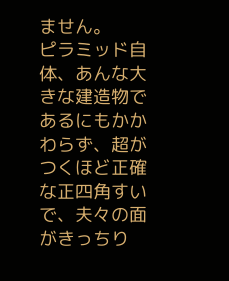ません。
ピラミッド自体、あんな大きな建造物であるにもかかわらず、超がつくほど正確な正四角すいで、夫々の面がきっちり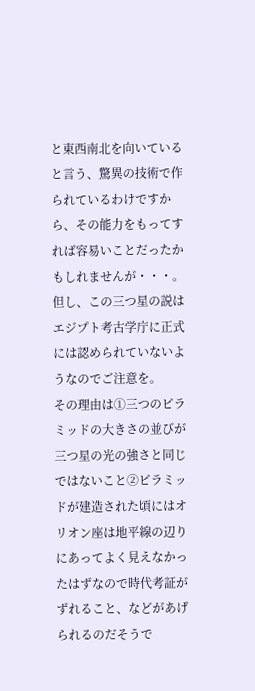と東西南北を向いていると言う、驚異の技術で作られているわけですから、その能力をもってすれば容易いことだったかもしれませんが・・・。
但し、この三つ星の説はエジプト考古学庁に正式には認められていないようなのでご注意を。
その理由は①三つのピラミッドの大きさの並びが三つ星の光の強さと同じではないこと②ピラミッドが建造された頃にはオリオン座は地平線の辺りにあってよく見えなかったはずなので時代考証がずれること、などがあげられるのだそうで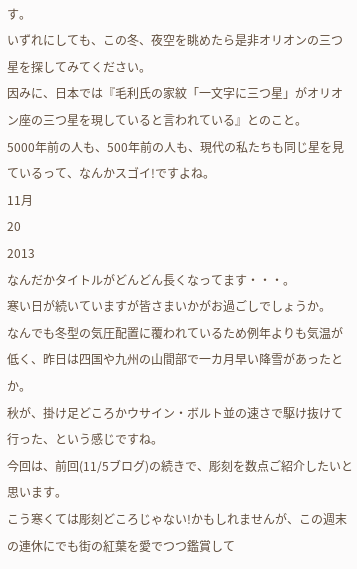す。
いずれにしても、この冬、夜空を眺めたら是非オリオンの三つ星を探してみてください。
因みに、日本では『毛利氏の家紋「一文字に三つ星」がオリオン座の三つ星を現していると言われている』とのこと。
5000年前の人も、500年前の人も、現代の私たちも同じ星を見ているって、なんかスゴイ!ですよね。
11月
20
2013
なんだかタイトルがどんどん長くなってます・・・。
寒い日が続いていますが皆さまいかがお過ごしでしょうか。
なんでも冬型の気圧配置に覆われているため例年よりも気温が低く、昨日は四国や九州の山間部で一カ月早い降雪があったとか。
秋が、掛け足どころかウサイン・ボルト並の速さで駆け抜けて行った、という感じですね。
今回は、前回(11/5ブログ)の続きで、彫刻を数点ご紹介したいと思います。
こう寒くては彫刻どころじゃない!かもしれませんが、この週末の連休にでも街の紅葉を愛でつつ鑑賞して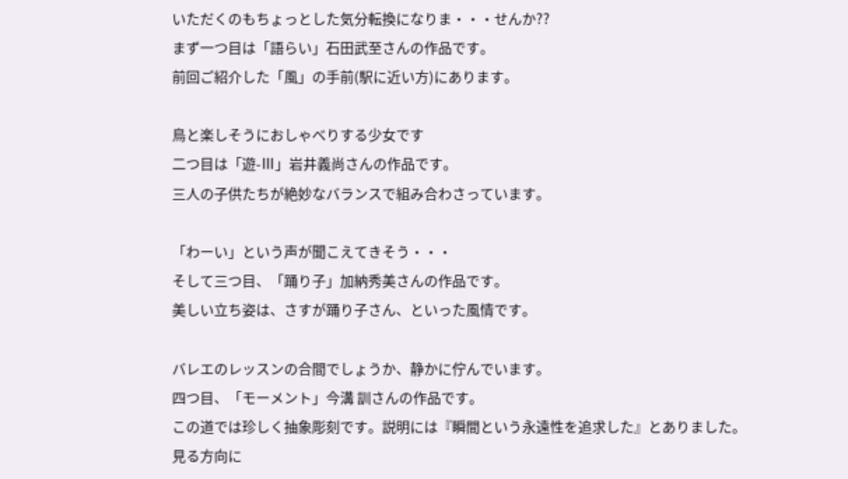いただくのもちょっとした気分転換になりま・・・せんか??
まず一つ目は「語らい」石田武至さんの作品です。
前回ご紹介した「風」の手前(駅に近い方)にあります。

鳥と楽しそうにおしゃべりする少女です
二つ目は「遊-Ⅲ」岩井義尚さんの作品です。
三人の子供たちが絶妙なバランスで組み合わさっています。

「わーい」という声が聞こえてきそう・・・
そして三つ目、「踊り子」加納秀美さんの作品です。
美しい立ち姿は、さすが踊り子さん、といった風情です。

バレエのレッスンの合間でしょうか、静かに佇んでいます。
四つ目、「モーメント」今溝 訓さんの作品です。
この道では珍しく抽象彫刻です。説明には『瞬間という永遠性を追求した』とありました。
見る方向に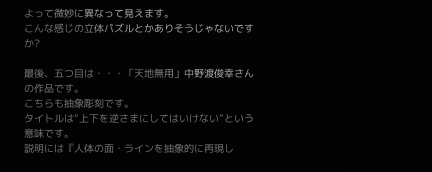よって微妙に異なって見えます。
こんな感じの立体パズルとかありそうじゃないですか?

最後、五つ目は・・・「天地無用」中野渡俊幸さんの作品です。
こちらも抽象彫刻です。
タイトルは“上下を逆さまにしてはいけない”という意味です。
説明には『人体の面・ラインを抽象的に再現し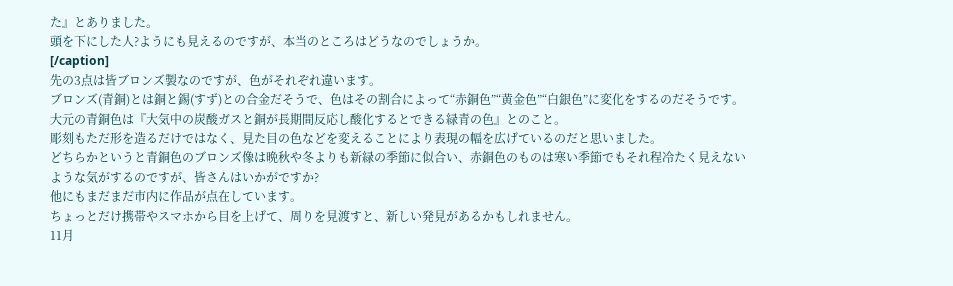た』とありました。
頭を下にした人?ようにも見えるのですが、本当のところはどうなのでしょうか。
[/caption]
先の3点は皆ブロンズ製なのですが、色がそれぞれ違います。
ブロンズ(青銅)とは銅と錫(すず)との合金だそうで、色はその割合によって“赤銅色”“黄金色”“白銀色”に変化をするのだそうです。大元の青銅色は『大気中の炭酸ガスと銅が長期間反応し酸化するとできる緑青の色』とのこと。
彫刻もただ形を造るだけではなく、見た目の色などを変えることにより表現の幅を広げているのだと思いました。
どちらかというと青銅色のブロンズ像は晩秋や冬よりも新緑の季節に似合い、赤銅色のものは寒い季節でもそれ程冷たく見えないような気がするのですが、皆さんはいかがですか?
他にもまだまだ市内に作品が点在しています。
ちょっとだけ携帯やスマホから目を上げて、周りを見渡すと、新しい発見があるかもしれません。
11月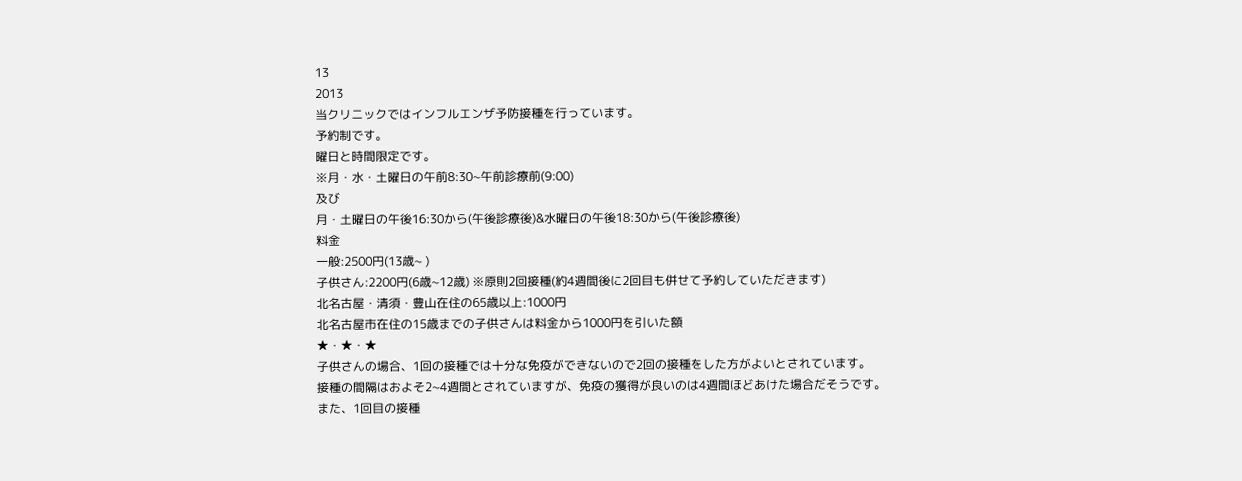13
2013
当クリニックではインフルエンザ予防接種を行っています。
予約制です。
曜日と時間限定です。
※月・水・土曜日の午前8:30~午前診療前(9:00)
及び
月・土曜日の午後16:30から(午後診療後)&水曜日の午後18:30から(午後診療後)
料金
一般:2500円(13歳~ )
子供さん:2200円(6歳~12歳) ※原則2回接種(約4週間後に2回目も併せて予約していただきます)
北名古屋・清須・豊山在住の65歳以上:1000円
北名古屋市在住の15歳までの子供さんは料金から1000円を引いた額
★・★・★
子供さんの場合、1回の接種では十分な免疫ができないので2回の接種をした方がよいとされています。
接種の間隔はおよそ2~4週間とされていますが、免疫の獲得が良いのは4週間ほどあけた場合だそうです。
また、1回目の接種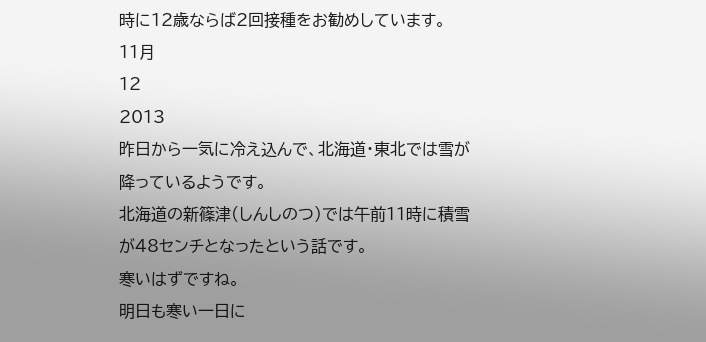時に12歳ならば2回接種をお勧めしています。
11月
12
2013
昨日から一気に冷え込んで、北海道・東北では雪が降っているようです。
北海道の新篠津(しんしのつ)では午前11時に積雪が48センチとなったという話です。
寒いはずですね。
明日も寒い一日に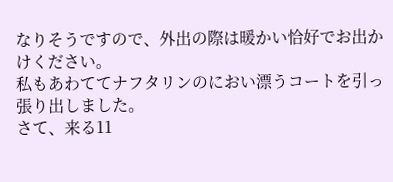なりそうですので、外出の際は暖かい恰好でお出かけください。
私もあわててナフタリンのにおい漂うコートを引っ張り出しました。
さて、来る11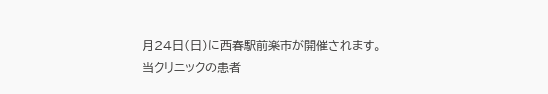月24日(日)に西春駅前楽市が開催されます。
当クリニックの患者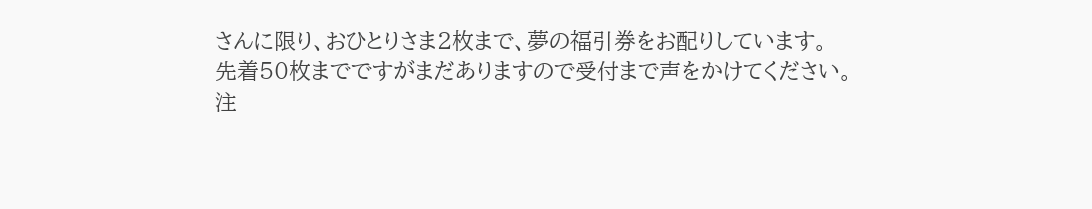さんに限り、おひとりさま2枚まで、夢の福引券をお配りしています。
先着50枚までですがまだありますので受付まで声をかけてください。
注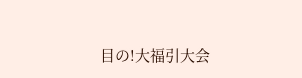目の!大福引大会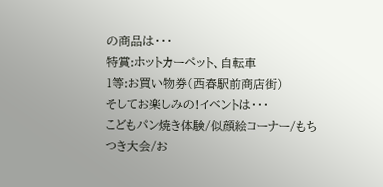の商品は・・・
特賞:ホットカーペット、自転車
1等:お買い物券(西春駅前商店街)
そしてお楽しみの!イベントは・・・
こどもパン焼き体験/似顔絵コーナー/もちつき大会/お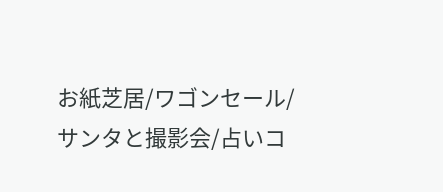お紙芝居/ワゴンセール/
サンタと撮影会/占いコ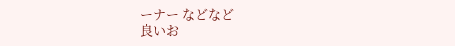ーナー などなど
良いお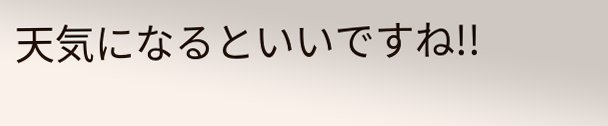天気になるといいですね!!